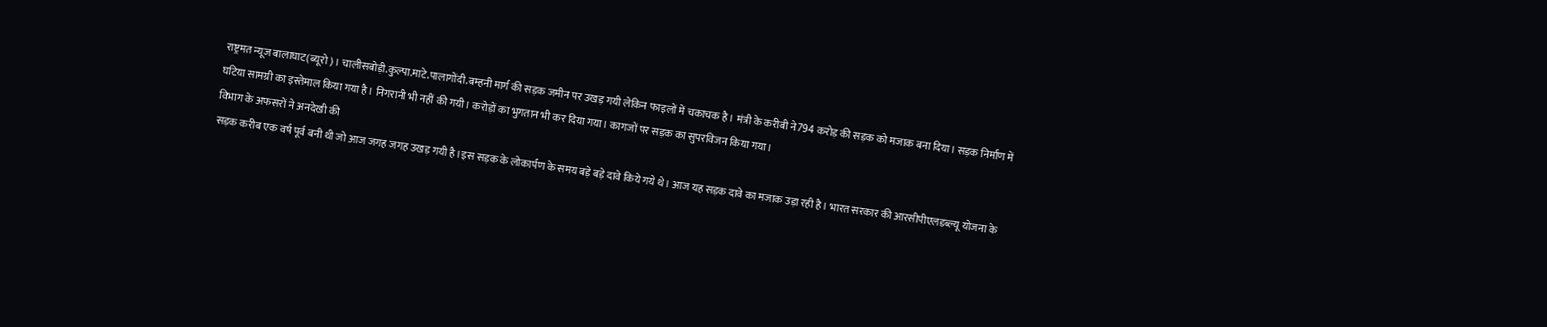राष्ट्रमत न्यूज बालाघाट(ब्यूरो)। चालीसबोड़ी.कुल्पा.माटे.पालागोंदी.बम्हनी मार्ग की सड़क जमीन पर उखड़ गयी लेकिन फाइलों में चकाचक है। मंत्री के करीबी ने794 करोड़ की सड़क को मजाक बना दिया। सड़क निर्माण में घटिया सामग्री का इस्तेमाल किया गया है। निगरानी भी नहीं की गयी। करोड़ों का भुगतान भी कर दिया गया। कागजों पर सड़क का सुपरविजन किया गया।
विभाग के अफसरों ने अनदेखी की
सड़क करीब एक वर्ष पूर्व बनी थी जो आज जगह जगह उखड़ गयी है।इस सड़क के लोकार्पण के समय बड़े बड़े दावे किये गये थे। आज यह सड़क दावे का मजाक उड़ा रही है। भारत सरकार की आरसीपीएलडब्ल्यू योजना के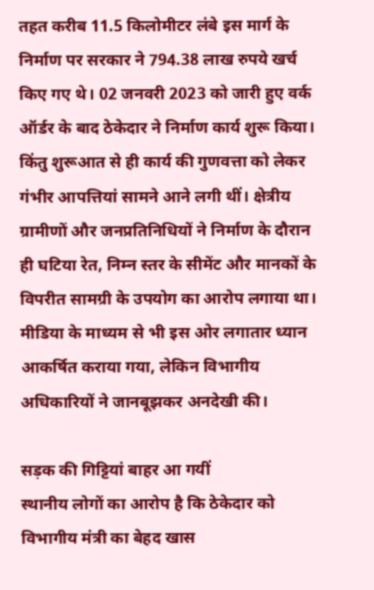तहत करीब 11.5 किलोमीटर लंबे इस मार्ग के निर्माण पर सरकार ने 794.38 लाख रुपये खर्च किए गए थे। 02 जनवरी 2023 को जारी हुए वर्क ऑर्डर के बाद ठेकेदार ने निर्माण कार्य शुरू किया। किंतु शुरूआत से ही कार्य की गुणवत्ता को लेकर गंभीर आपत्तियां सामने आने लगी थीं। क्षेत्रीय ग्रामीणों और जनप्रतिनिधियों ने निर्माण के दौरान ही घटिया रेत, निम्न स्तर के सीमेंट और मानकों के विपरीत सामग्री के उपयोग का आरोप लगाया था। मीडिया के माध्यम से भी इस ओर लगातार ध्यान आकर्षित कराया गया, लेकिन विभागीय अधिकारियों ने जानबूझकर अनदेखी की।

सड़क की गिट्टियां बाहर आ गयीं
स्थानीय लोगों का आरोप है कि ठेकेदार को विभागीय मंत्री का बेहद खास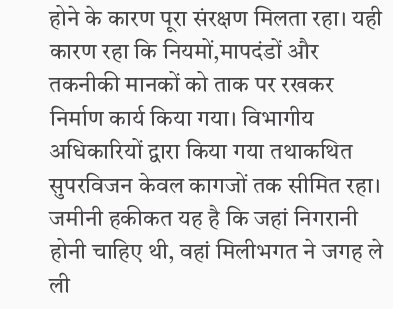होने के कारण पूरा संरक्षण मिलता रहा। यही कारण रहा कि नियमों,मापदंडों और तकनीकी मानकों को ताक पर रखकर निर्माण कार्य किया गया। विभागीय अधिकारियों द्वारा किया गया तथाकथित सुपरविजन केवल कागजों तक सीमित रहा। जमीनी हकीकत यह है कि जहां निगरानी होनी चाहिए थी, वहां मिलीभगत ने जगह ले ली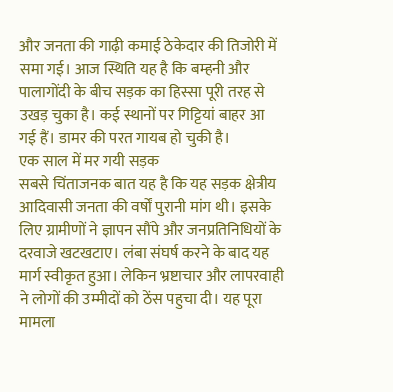और जनता की गाढ़ी कमाई ठेकेदार की तिजोरी में समा गई। आज स्थिति यह है कि बम्हनी और पालागोंदी के बीच सड़क का हिस्सा पूरी तरह से उखड़ चुका है। कई स्थानों पर गिट्टियां बाहर आ गई हैं। डामर की परत गायब हो चुकी है।
एक साल में मर गयी सड़क
सबसे चिंताजनक बात यह है कि यह सड़क क्षेत्रीय आदिवासी जनता की वर्षों पुरानी मांग थी। इसके लिए ग्रामीणों ने ज्ञापन सौंपे और जनप्रतिनिधियों के दरवाजे खटखटाए। लंबा संघर्ष करने के बाद यह मार्ग स्वीकृत हुआ। लेकिन भ्रष्टाचार और लापरवाही ने लोगों की उम्मीदों को ठेंस पहुचा दी। यह पूरा मामला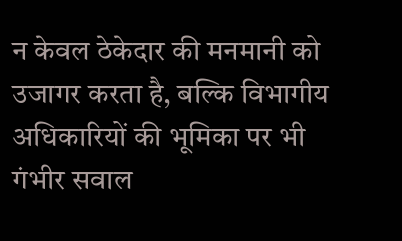न केवल ठेकेदार की मनमानी को उजागर करता है, बल्कि विभागीय अधिकारियों की भूमिका पर भी गंभीर सवाल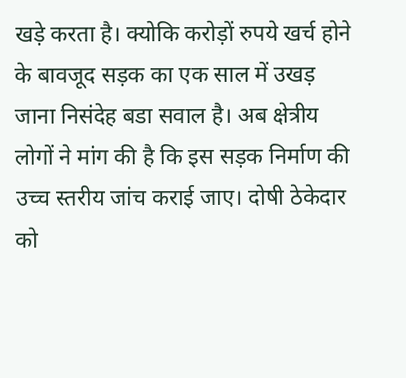खड़े करता है। क्योकि करोड़ों रुपये खर्च होने के बावजूद सड़क का एक साल में उखड़ जाना निसंदेह बडा सवाल है। अब क्षेत्रीय लोगों ने मांग की है कि इस सड़क निर्माण की उच्च स्तरीय जांच कराई जाए। दोषी ठेकेदार को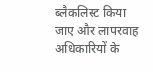ब्लैकलिस्ट किया जाए और लापरवाह अधिकारियों के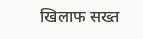खिलाफ सख्त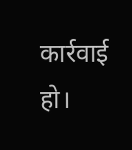कार्रवाई हो।